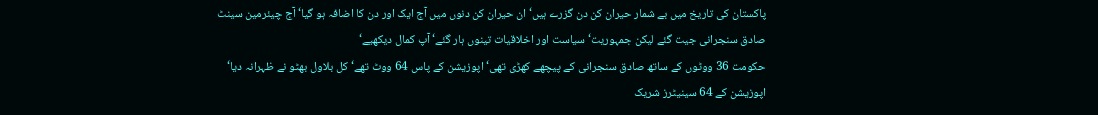پاکستان کی تاریخ میں بے شمار حیران کن دن گزرے ہیں‘ ان حیران کن دنوں میں آج ایک اور دن کا اضافہ ہو گیا‘ آج چیئرمین سینٹ صادق سنجرانی جیت گئے لیکن جمہوریت‘ سیاست اور اخلاقیات تینوں ہار گئے‘ آپ کمال دیکھیے‘
حکومت 36 ووٹوں کے ساتھ صادق سنجرانی کے پیچھے کھڑی تھی‘ اپوزیشن کے پاس 64 ووٹ تھے‘ کل بلاول بھٹو نے ظہرانہ دیا‘ اپوزیشن کے 64 سینیٹرز شریک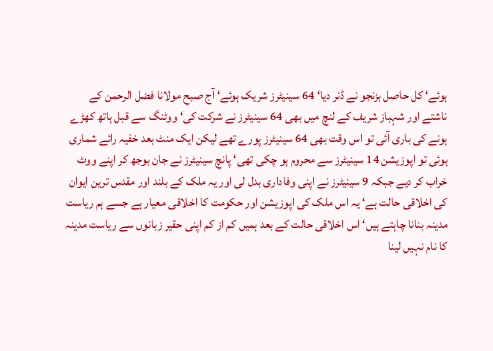ہوئے‘ کل حاصل بزنجو نے ڈنر دیا‘ 64 سینیٹرز شریک ہوئے‘ آج صبح مولانا فضل الرحمن کے ناشتے اور شہباز شریف کے لنچ میں بھی 64 سینیٹرز نے شرکت کی‘ ووٹنگ سے قبل ہاتھ کھڑے ہونے کی باری آئی تو اس وقت بھی 64 سینیٹرز پورے تھے لیکن ایک منٹ بعد خفیہ رائے شماری ہوئی تو اپوزیشن 14 سینیٹرز سے محروم ہو چکی تھی‘ پانچ سینیٹرز نے جان بوجھ کر اپنے ووٹ خراب کر دیے جبکہ 9 سینیٹرز نے اپنی وفاداری بدل لی اور یہ ملک کے بلند اور مقدس ترین ایوان کی اخلاقی حالت ہے‘ یہ اس ملک کی اپوزیشن اور حکومت کا اخلاقی معیار ہے جسے ہم ریاست مدینہ بنانا چاہتے ہیں‘ اس اخلاقی حالت کے بعد ہمیں کم از کم اپنی حقیر زبانوں سے ریاست مدینہ کا نام نہیں لینا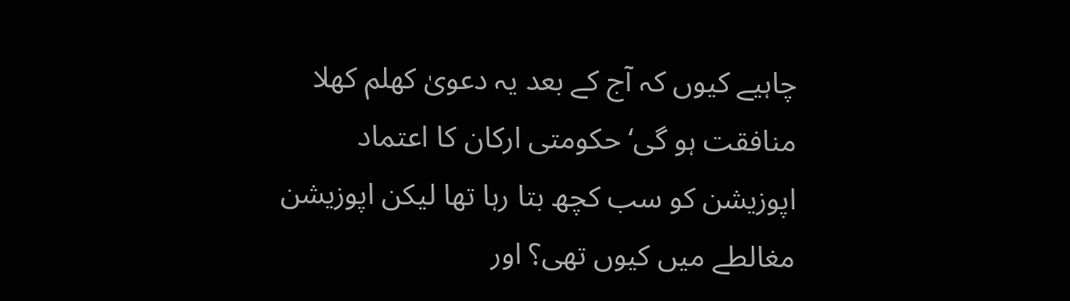چاہیے کیوں کہ آج کے بعد یہ دعویٰ کھلم کھلا منافقت ہو گی‘ حکومتی ارکان کا اعتماد اپوزیشن کو سب کچھ بتا رہا تھا لیکن اپوزیشن مغالطے میں کیوں تھی؟ اور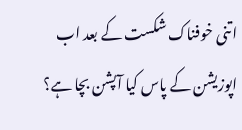اتنی خوفناک شکست کے بعد اب اپوزیشن کے پاس کیا آپشن بچا ہے؟